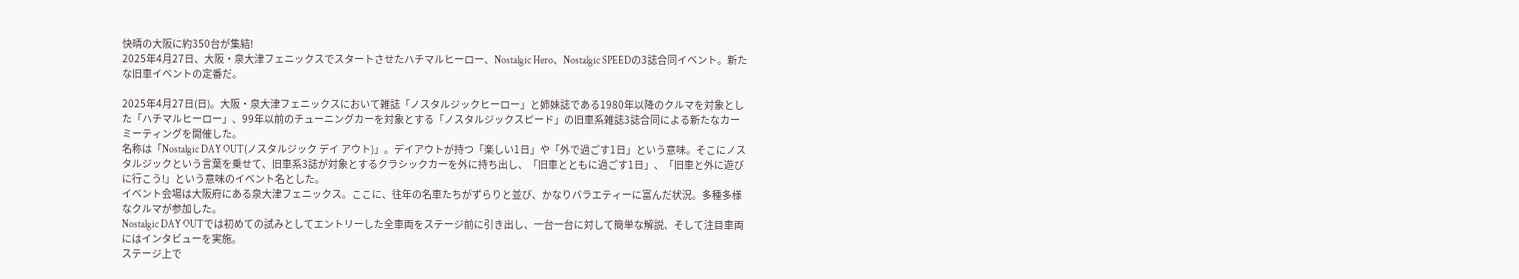快晴の大阪に約350台が集結!
2025年4月27日、大阪・泉大津フェニックスでスタートさせたハチマルヒーロー、Nostalgic Hero、Nostalgic SPEEDの3誌合同イベント。新たな旧車イベントの定番だ。

2025年4月27日(日)。大阪・泉大津フェニックスにおいて雑誌「ノスタルジックヒーロー」と姉妹誌である1980年以降のクルマを対象とした「ハチマルヒーロー」、99年以前のチューニングカーを対象とする「ノスタルジックスピード」の旧車系雑誌3誌合同による新たなカーミーティングを開催した。
名称は「Nostalgic DAY OUT(ノスタルジック デイ アウト)」。デイアウトが持つ「楽しい1日」や「外で過ごす1日」という意味。そこにノスタルジックという言葉を乗せて、旧車系3誌が対象とするクラシックカーを外に持ち出し、「旧車とともに過ごす1日」、「旧車と外に遊びに行こう!」という意味のイベント名とした。
イベント会場は大阪府にある泉大津フェニックス。ここに、往年の名車たちがずらりと並び、かなりバラエティーに富んだ状況。多種多様なクルマが参加した。
Nostalgic DAY OUTでは初めての試みとしてエントリーした全車両をステージ前に引き出し、一台一台に対して簡単な解説、そして注目車両にはインタビューを実施。
ステージ上で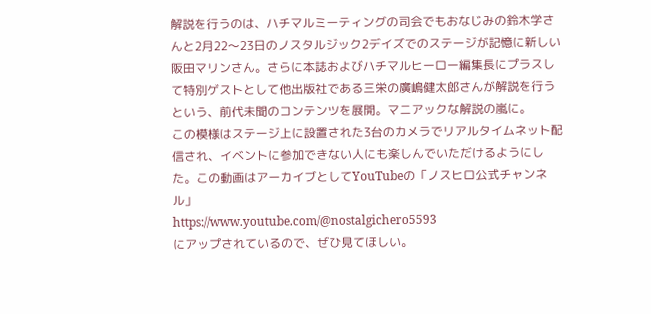解説を行うのは、ハチマルミーティングの司会でもおなじみの鈴木学さんと2月22〜23日のノスタルジック2デイズでのステージが記憶に新しい阪田マリンさん。さらに本誌およびハチマルヒーロー編集長にプラスして特別ゲストとして他出版社である三栄の廣嶋健太郎さんが解説を行うという、前代未聞のコンテンツを展開。マニアックな解説の嵐に。
この模様はステージ上に設置された3台のカメラでリアルタイムネット配信され、イベントに参加できない人にも楽しんでいただけるようにした。この動画はアーカイブとしてYouTubeの「ノスヒロ公式チャンネル」
https://www.youtube.com/@nostalgichero5593
にアップされているので、ぜひ見てほしい。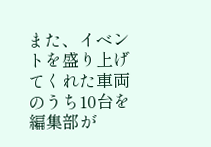また、イベントを盛り上げてくれた車両のうち10台を編集部が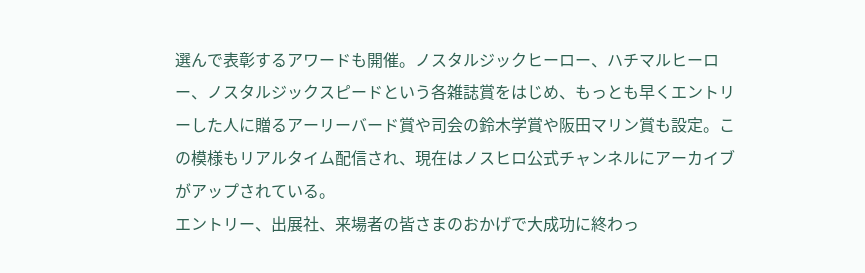選んで表彰するアワードも開催。ノスタルジックヒーロー、ハチマルヒーロー、ノスタルジックスピードという各雑誌賞をはじめ、もっとも早くエントリーした人に贈るアーリーバード賞や司会の鈴木学賞や阪田マリン賞も設定。この模様もリアルタイム配信され、現在はノスヒロ公式チャンネルにアーカイブがアップされている。
エントリー、出展社、来場者の皆さまのおかげで大成功に終わっ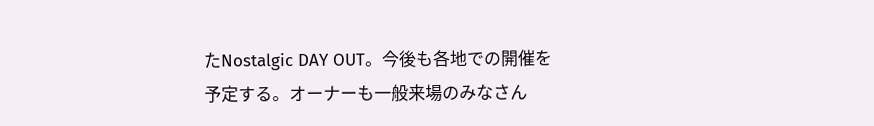たNostalgic DAY OUT。今後も各地での開催を予定する。オーナーも一般来場のみなさん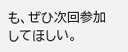も、ぜひ次回参加してほしい。